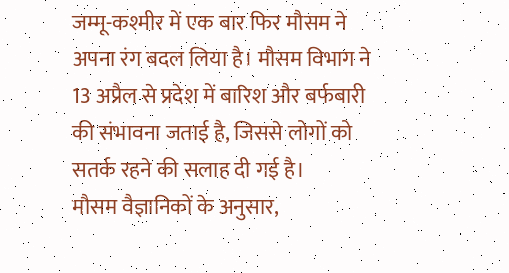जम्मू-कश्मीर में एक बार फिर मौसम ने अपना रंग बदल लिया है। मौसम विभाग ने 13 अप्रैल से प्रदेश में बारिश और बर्फबारी की संभावना जताई है, जिससे लोगों को सतर्क रहने की सलाह दी गई है।
मौसम वैज्ञानिकों के अनुसार,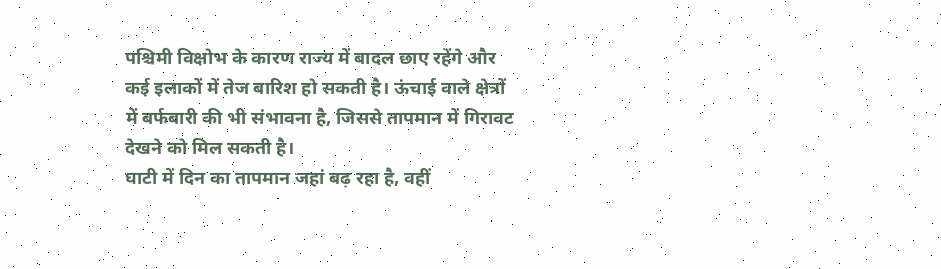पश्चिमी विक्षोभ के कारण राज्य में बादल छाए रहेंगे और कई इलाकों में तेज बारिश हो सकती है। ऊंचाई वाले क्षेत्रों में बर्फबारी की भी संभावना है, जिससे तापमान में गिरावट देखने को मिल सकती है।
घाटी में दिन का तापमान जहां बढ़ रहा है, वहीं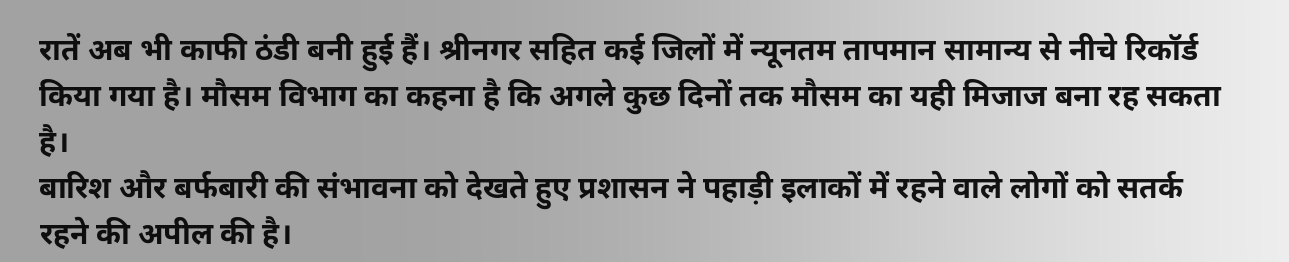रातें अब भी काफी ठंडी बनी हुई हैं। श्रीनगर सहित कई जिलों में न्यूनतम तापमान सामान्य से नीचे रिकॉर्ड किया गया है। मौसम विभाग का कहना है कि अगले कुछ दिनों तक मौसम का यही मिजाज बना रह सकता है।
बारिश और बर्फबारी की संभावना को देखते हुए प्रशासन ने पहाड़ी इलाकों में रहने वाले लोगों को सतर्क रहने की अपील की है।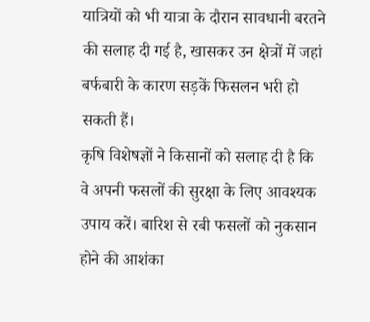यात्रियों को भी यात्रा के दौरान सावधानी बरतने की सलाह दी गई है, खासकर उन क्षेत्रों में जहां बर्फबारी के कारण सड़कें फिसलन भरी हो सकती हैं।
कृषि विशेषज्ञों ने किसानों को सलाह दी है कि वे अपनी फसलों की सुरक्षा के लिए आवश्यक उपाय करें। बारिश से रबी फसलों को नुकसान होने की आशंका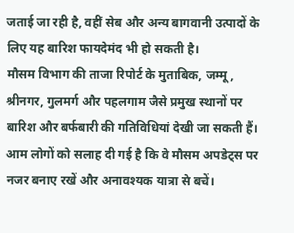जताई जा रही है, वहीं सेब और अन्य बागवानी उत्पादों के लिए यह बारिश फायदेमंद भी हो सकती है।
मौसम विभाग की ताजा रिपोर्ट के मुताबिक, जम्मू, श्रीनगर, गुलमर्ग और पहलगाम जैसे प्रमुख स्थानों पर बारिश और बर्फबारी की गतिविधियां देखी जा सकती हैं। आम लोगों को सलाह दी गई है कि वे मौसम अपडेट्स पर नजर बनाए रखें और अनावश्यक यात्रा से बचें।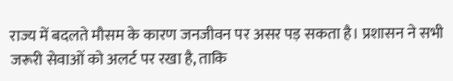राज्य में बदलते मौसम के कारण जनजीवन पर असर पड़ सकता है। प्रशासन ने सभी जरूरी सेवाओं को अलर्ट पर रखा है, ताकि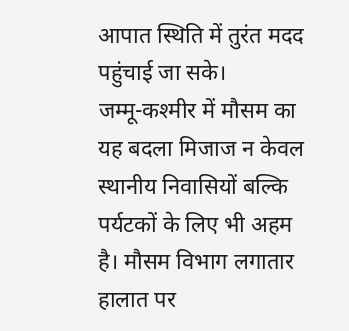आपात स्थिति में तुरंत मदद पहुंचाई जा सके।
जम्मू-कश्मीर में मौसम का यह बदला मिजाज न केवल स्थानीय निवासियों बल्कि पर्यटकों के लिए भी अहम है। मौसम विभाग लगातार हालात पर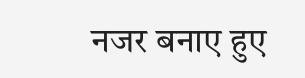नजर बनाए हुए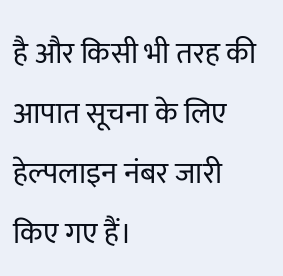है और किसी भी तरह की आपात सूचना के लिए हेल्पलाइन नंबर जारी किए गए हैं।